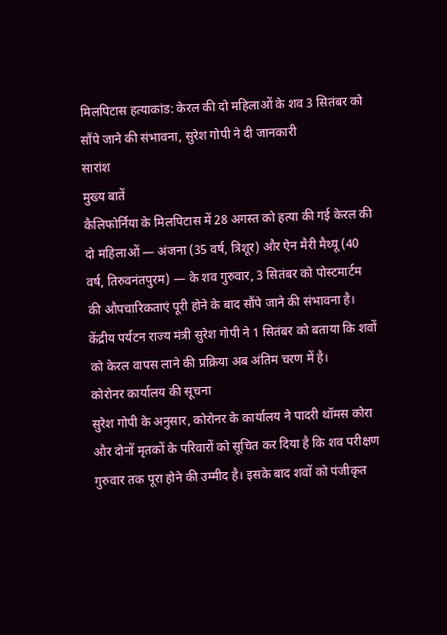मिलपिटास हत्याकांड: केरल की दो महिलाओं के शव 3 सितंबर को सौंपे जाने की संभावना, सुरेश गोपी ने दी जानकारी
सारांश
मुख्य बातें
कैलिफोर्निया के मिलपिटास में 28 अगस्त को हत्या की गई केरल की दो महिलाओं — अंजना (35 वर्ष, त्रिशूर) और ऐन मैरी मैथ्यू (40 वर्ष, तिरुवनंतपुरम) — के शव गुरुवार, 3 सितंबर को पोस्टमार्टम की औपचारिकताएं पूरी होने के बाद सौंपे जाने की संभावना है। केंद्रीय पर्यटन राज्य मंत्री सुरेश गोपी ने 1 सितंबर को बताया कि शवों को केरल वापस लाने की प्रक्रिया अब अंतिम चरण में है।
कोरोनर कार्यालय की सूचना
सुरेश गोपी के अनुसार, कोरोनर के कार्यालय ने पादरी थॉमस कोरा और दोनों मृतकों के परिवारों को सूचित कर दिया है कि शव परीक्षण गुरुवार तक पूरा होने की उम्मीद है। इसके बाद शवों को पंजीकृत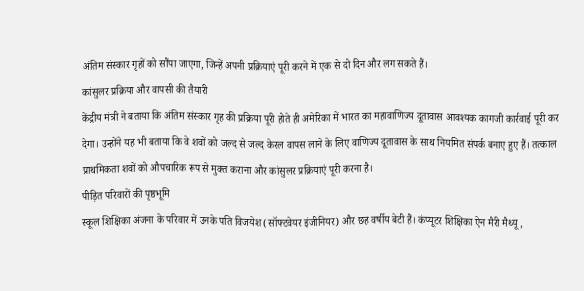अंतिम संस्कार गृहों को सौंपा जाएगा, जिन्हें अपनी प्रक्रियाएं पूरी करने में एक से दो दिन और लग सकते हैं।
कांसुलर प्रक्रिया और वापसी की तैयारी
केंद्रीय मंत्री ने बताया कि अंतिम संस्कार गृह की प्रक्रिया पूरी होते ही अमेरिका में भारत का महावाणिज्य दूतावास आवश्यक कागजी कार्रवाई पूरी कर देगा। उन्होंने यह भी बताया कि वे शवों को जल्द से जल्द केरल वापस लाने के लिए वाणिज्य दूतावास के साथ नियमित संपर्क बनाए हुए हैं। तत्काल प्राथमिकता शवों को औपचारिक रूप से मुक्त कराना और कांसुलर प्रक्रियाएं पूरी करना है।
पीड़ित परिवारों की पृष्ठभूमि
स्कूल शिक्षिका अंजना के परिवार में उनके पति विजयेश (सॉफ्टवेयर इंजीनियर) और छह वर्षीय बेटी हैं। कंप्यूटर शिक्षिका ऐन मैरी मैथ्यू,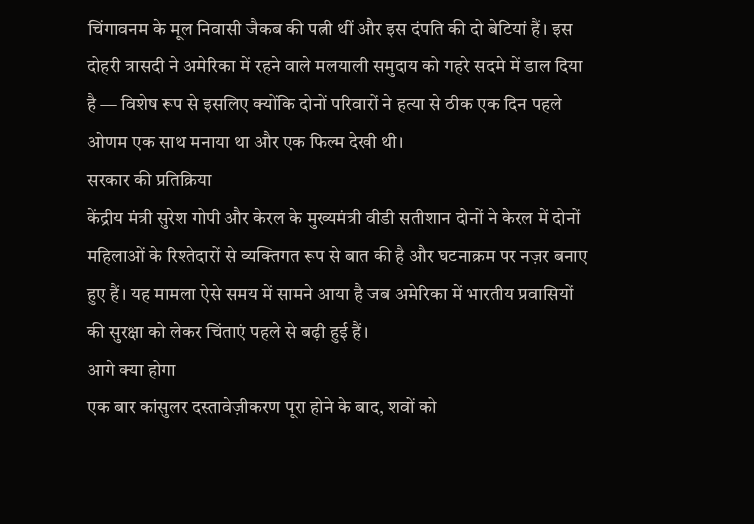चिंगावनम के मूल निवासी जैकब की पत्नी थीं और इस दंपति की दो बेटियां हैं। इस दोहरी त्रासदी ने अमेरिका में रहने वाले मलयाली समुदाय को गहरे सदमे में डाल दिया है — विशेष रूप से इसलिए क्योंकि दोनों परिवारों ने हत्या से ठीक एक दिन पहले ओणम एक साथ मनाया था और एक फिल्म देखी थी।
सरकार की प्रतिक्रिया
केंद्रीय मंत्री सुरेश गोपी और केरल के मुख्यमंत्री वीडी सतीशान दोनों ने केरल में दोनों महिलाओं के रिश्तेदारों से व्यक्तिगत रूप से बात की है और घटनाक्रम पर नज़र बनाए हुए हैं। यह मामला ऐसे समय में सामने आया है जब अमेरिका में भारतीय प्रवासियों की सुरक्षा को लेकर चिंताएं पहले से बढ़ी हुई हैं।
आगे क्या होगा
एक बार कांसुलर दस्तावेज़ीकरण पूरा होने के बाद, शवों को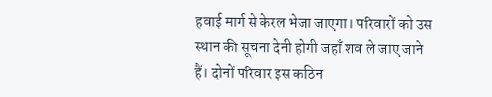हवाई मार्ग से केरल भेजा जाएगा। परिवारों को उस स्थान की सूचना देनी होगी जहाँ शव ले जाए जाने हैं। दोनों परिवार इस कठिन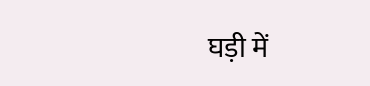घड़ी में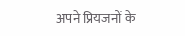अपने प्रियजनों के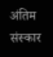अंतिम संस्कार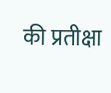की प्रतीक्षा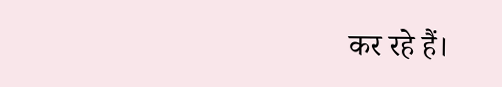कर रहे हैं।